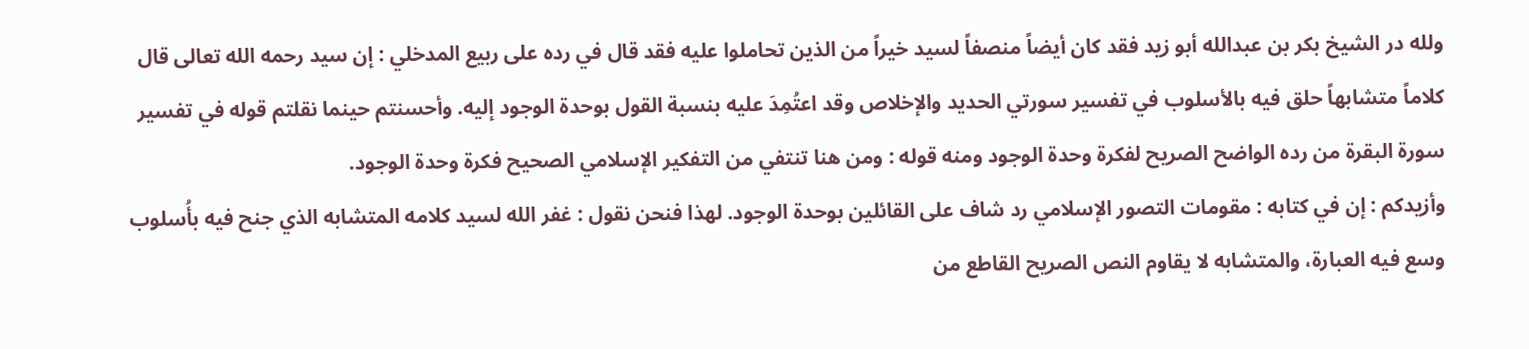ولله در الشيخ بكر بن عبدالله أبو زيد فقد كان أيضاً منصفاً لسيد خيراً من الذين تحاملوا عليه فقد قال في رده على ربيع المدخلي : إن سيد رحمه الله تعالى قال كلاماً متشابهاً حلق فيه بالأسلوب في تفسير سورتي الحديد والإخلاص وقد اعتُمِدَ عليه بنسبة القول بوحدة الوجود إليه. وأحسنتم حينما نقلتم قوله في تفسير سورة البقرة من رده الواضح الصريح لفكرة وحدة الوجود ومنه قوله : ومن هنا تنتفي من التفكير الإسلامي الصحيح فكرة وحدة الوجود.
وأزيدكم : إن في كتابه : مقومات التصور الإسلامي رد شاف على القائلين بوحدة الوجود. لهذا فنحن نقول : غفر الله لسيد كلامه المتشابه الذي جنح فيه بأُسلوب وسع فيه العبارة، والمتشابه لا يقاوم النص الصريح القاطع من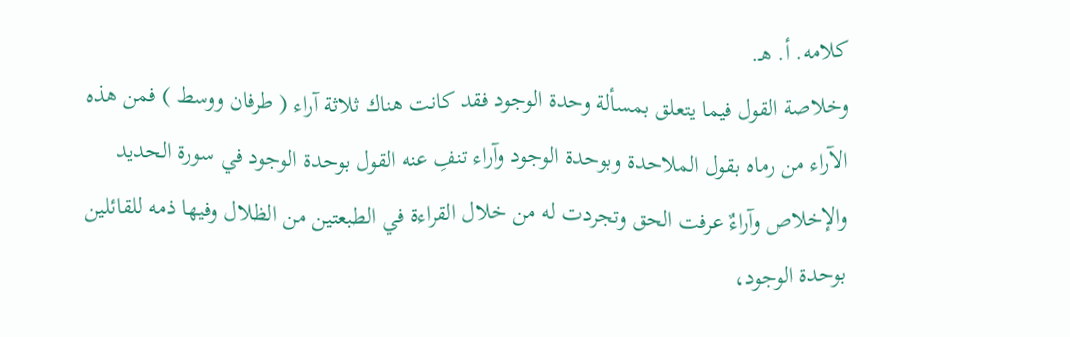كلامه. أ. هـ.
وخلاصة القول فيما يتعلق بمسألة وحدة الوجود فقد كانت هناك ثلاثة آراء ( طرفان ووسط ) فمن هذه الآراء من رماه بقول الملاحدة وبوحدة الوجود وآراء تنفِ عنه القول بوحدة الوجود في سورة الحديد والإخلاص وآراءٌ عرفت الحق وتجردت له من خلال القراءة في الطبعتين من الظلال وفيها ذمه للقائلين بوحدة الوجود،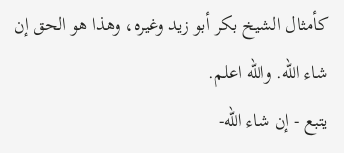كأمثال الشيخ بكر أبو زيد وغيره، وهذا هو الحق إن شاء الله. والله اعلم.
يتبع - إن شاء الله-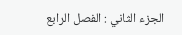الجزء الثاني : الفصل الرابع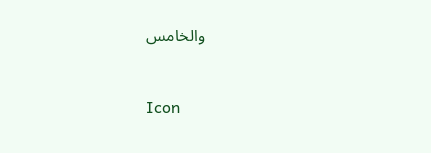والخامس


Icon